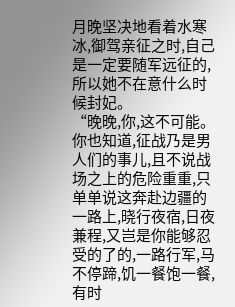月晚坚决地看着水寒冰,御驾亲征之时,自己是一定要随军远征的,所以她不在意什么时候封妃。
“晚晚,你,这不可能。你也知道,征战乃是男人们的事儿,且不说战场之上的危险重重,只单单说这奔赴边疆的一路上,晓行夜宿,日夜兼程,又岂是你能够忍受的了的,一路行军,马不停蹄,饥一餐饱一餐,有时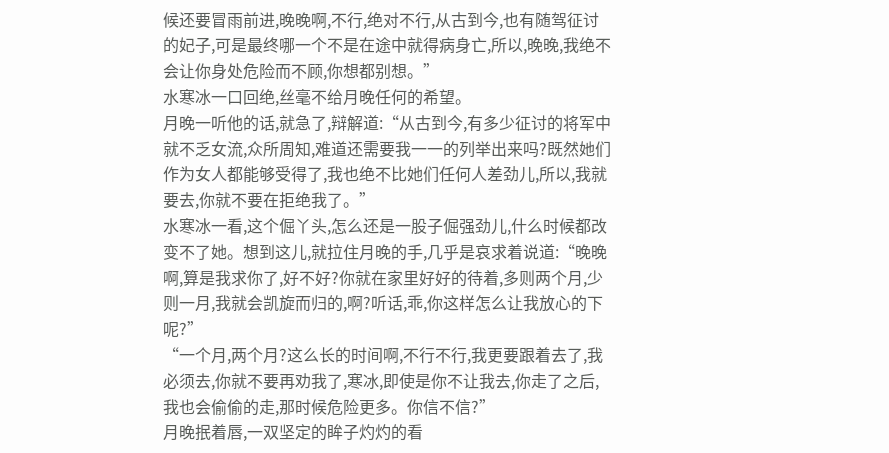候还要冒雨前进,晚晚啊,不行,绝对不行,从古到今,也有随驾征讨的妃子,可是最终哪一个不是在途中就得病身亡,所以,晚晚,我绝不会让你身处危险而不顾,你想都别想。”
水寒冰一口回绝,丝毫不给月晚任何的希望。
月晚一听他的话,就急了,辩解道:“从古到今,有多少征讨的将军中就不乏女流,众所周知,难道还需要我一一的列举出来吗?既然她们作为女人都能够受得了,我也绝不比她们任何人差劲儿,所以,我就要去,你就不要在拒绝我了。”
水寒冰一看,这个倔丫头,怎么还是一股子倔强劲儿,什么时候都改变不了她。想到这儿,就拉住月晚的手,几乎是哀求着说道:“晚晚啊,算是我求你了,好不好?你就在家里好好的待着,多则两个月,少则一月,我就会凯旋而归的,啊?听话,乖,你这样怎么让我放心的下呢?”
“一个月,两个月?这么长的时间啊,不行不行,我更要跟着去了,我必须去,你就不要再劝我了,寒冰,即使是你不让我去,你走了之后,我也会偷偷的走,那时候危险更多。你信不信?”
月晚抿着唇,一双坚定的眸子灼灼的看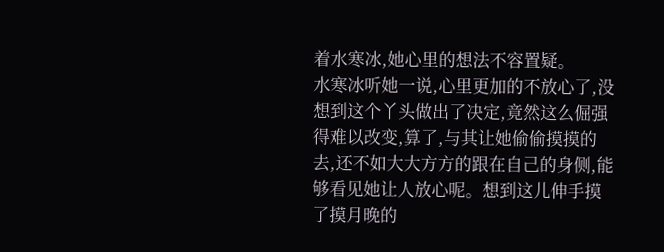着水寒冰,她心里的想法不容置疑。
水寒冰听她一说,心里更加的不放心了,没想到这个丫头做出了决定,竟然这么倔强得难以改变,算了,与其让她偷偷摸摸的去,还不如大大方方的跟在自己的身侧,能够看见她让人放心呢。想到这儿伸手摸了摸月晚的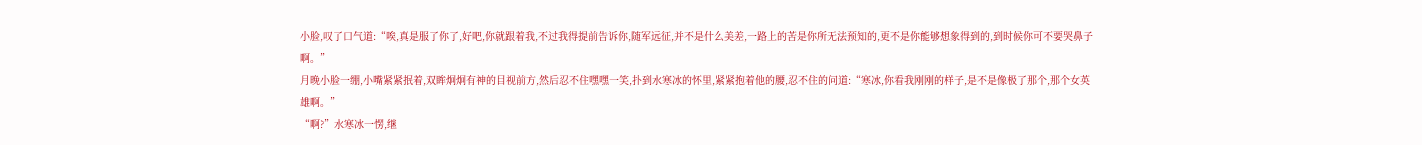小脸,叹了口气道:“唉,真是服了你了,好吧,你就跟着我,不过我得提前告诉你,随军远征,并不是什么美差,一路上的苦是你所无法预知的,更不是你能够想象得到的,到时候你可不要哭鼻子啊。”
月晚小脸一绷,小嘴紧紧抿着,双眸炯炯有神的目视前方,然后忍不住嘿嘿一笑,扑到水寒冰的怀里,紧紧抱着他的腰,忍不住的问道:“寒冰,你看我刚刚的样子,是不是像极了那个,那个女英雄啊。”
“啊?”水寒冰一愣,继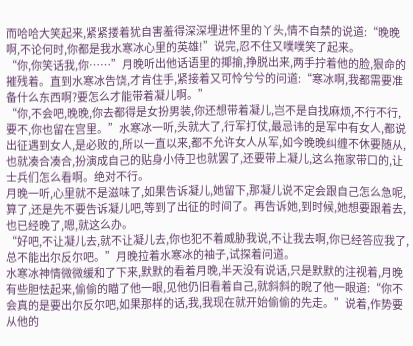而哈哈大笑起来,紧紧搂着犹自害羞得深深埋进怀里的丫头,情不自禁的说道:“晚晚啊,不论何时,你都是我水寒冰心里的英雄!”说完,忍不住又噗噗笑了起来。
“你,你笑话我,你……”月晚听出他话语里的揶揄,挣脱出来,两手拧着他的脸,狠命的摧残着。直到水寒冰告饶,才肯住手,紧接着又可怜兮兮的问道:“寒冰啊,我都需要准备什么东西啊?要怎么才能带着凝儿啊。”
“你,不会吧,晚晚,你去都得是女扮男装,你还想带着凝儿,岂不是自找麻烦,不行不行,要不,你也留在宫里。”水寒冰一听,头就大了,行军打仗,最忌讳的是军中有女人,都说出征遇到女人,是必败的,所以一直以来,都不允许女人从军,如今晚晚纠缠不休要随从,也就凑合凑合,扮演成自己的贴身小侍卫也就罢了,还要带上凝儿,这么拖家带口的,让士兵们怎么看啊。绝对不行。
月晚一听,心里就不是滋味了,如果告诉凝儿,她留下,那凝儿说不定会跟自己怎么急呢,算了,还是先不要告诉凝儿吧,等到了出征的时间了。再告诉她,到时候,她想要跟着去,也已经晚了,嗯,就这么办。
“好吧,不让凝儿去,就不让凝儿去,你也犯不着威胁我说,不让我去啊,你已经答应我了,总不能出尔反尔吧。”月晚拉着水寒冰的袖子,试探着问道。
水寒冰神情微微缓和了下来,默默的看着月晚,半天没有说话,只是默默的注视着,月晚有些胆怯起来,偷偷的瞄了他一眼,见他仍旧看着自己,就斜斜的睨了他一眼道:“你不会真的是要出尔反尔吧,如果那样的话,我,我现在就开始偷偷的先走。”说着,作势要从他的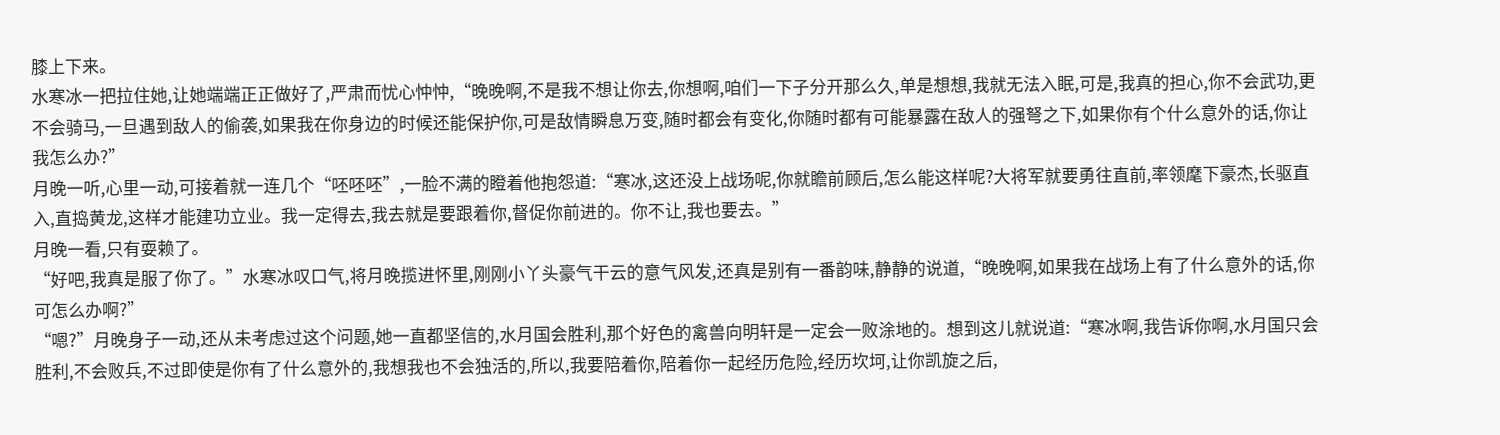膝上下来。
水寒冰一把拉住她,让她端端正正做好了,严肃而忧心忡忡,“晚晚啊,不是我不想让你去,你想啊,咱们一下子分开那么久,单是想想,我就无法入眠,可是,我真的担心,你不会武功,更不会骑马,一旦遇到敌人的偷袭,如果我在你身边的时候还能保护你,可是敌情瞬息万变,随时都会有变化,你随时都有可能暴露在敌人的强弩之下,如果你有个什么意外的话,你让我怎么办?”
月晚一听,心里一动,可接着就一连几个“呸呸呸”,一脸不满的瞪着他抱怨道:“寒冰,这还没上战场呢,你就瞻前顾后,怎么能这样呢?大将军就要勇往直前,率领麾下豪杰,长驱直入,直捣黄龙,这样才能建功立业。我一定得去,我去就是要跟着你,督促你前进的。你不让,我也要去。”
月晚一看,只有耍赖了。
“好吧,我真是服了你了。”水寒冰叹口气,将月晚揽进怀里,刚刚小丫头豪气干云的意气风发,还真是别有一番韵味,静静的说道,“晚晚啊,如果我在战场上有了什么意外的话,你可怎么办啊?”
“嗯?”月晚身子一动,还从未考虑过这个问题,她一直都坚信的,水月国会胜利,那个好色的禽兽向明轩是一定会一败涂地的。想到这儿就说道:“寒冰啊,我告诉你啊,水月国只会胜利,不会败兵,不过即使是你有了什么意外的,我想我也不会独活的,所以,我要陪着你,陪着你一起经历危险,经历坎坷,让你凯旋之后,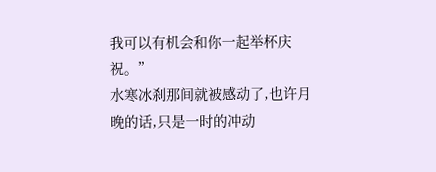我可以有机会和你一起举杯庆祝。”
水寒冰刹那间就被感动了,也许月晚的话,只是一时的冲动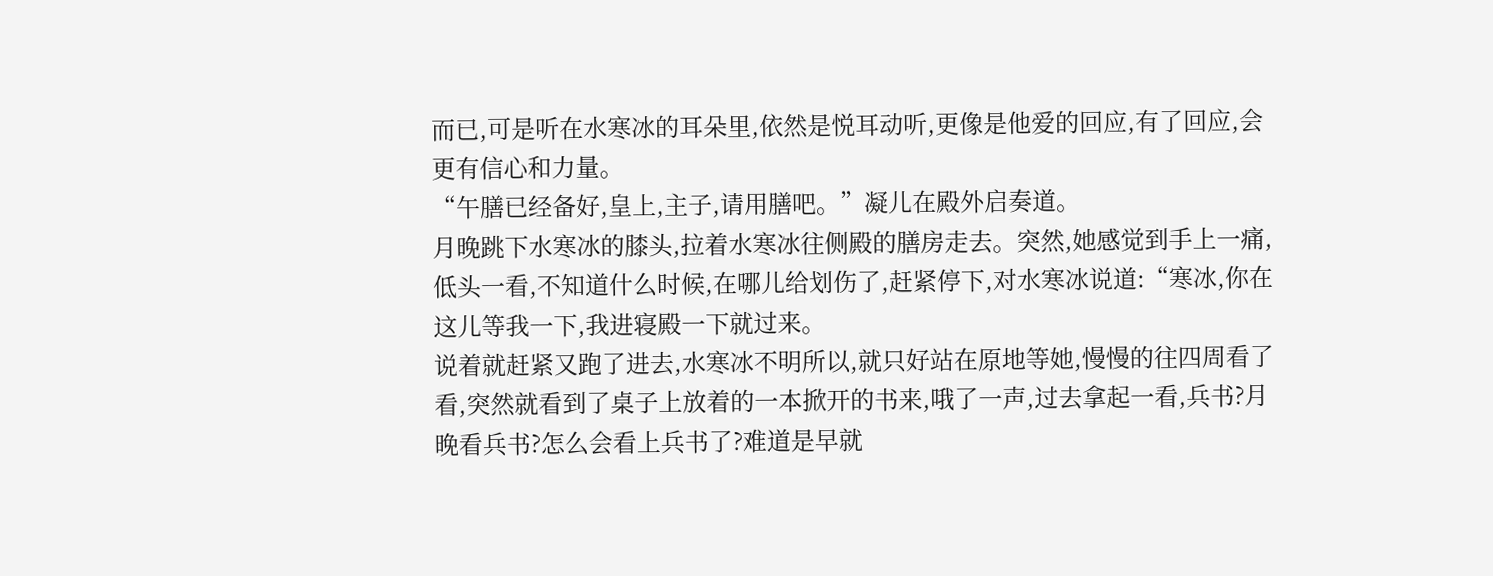而已,可是听在水寒冰的耳朵里,依然是悦耳动听,更像是他爱的回应,有了回应,会更有信心和力量。
“午膳已经备好,皇上,主子,请用膳吧。”凝儿在殿外启奏道。
月晚跳下水寒冰的膝头,拉着水寒冰往侧殿的膳房走去。突然,她感觉到手上一痛,低头一看,不知道什么时候,在哪儿给划伤了,赶紧停下,对水寒冰说道:“寒冰,你在这儿等我一下,我进寝殿一下就过来。
说着就赶紧又跑了进去,水寒冰不明所以,就只好站在原地等她,慢慢的往四周看了看,突然就看到了桌子上放着的一本掀开的书来,哦了一声,过去拿起一看,兵书?月晚看兵书?怎么会看上兵书了?难道是早就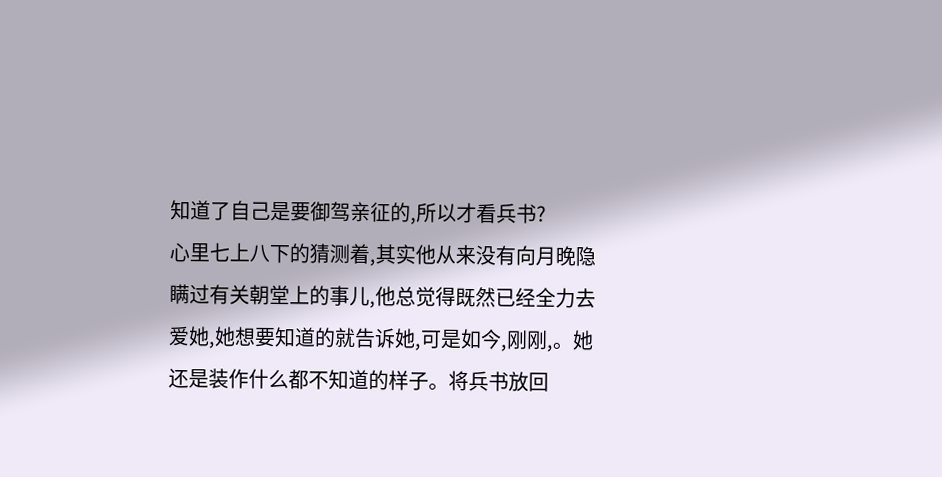知道了自己是要御驾亲征的,所以才看兵书?
心里七上八下的猜测着,其实他从来没有向月晚隐瞒过有关朝堂上的事儿,他总觉得既然已经全力去爱她,她想要知道的就告诉她,可是如今,刚刚,。她还是装作什么都不知道的样子。将兵书放回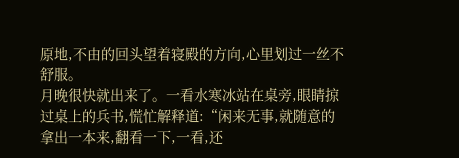原地,不由的回头望着寝殿的方向,心里划过一丝不舒服。
月晚很快就出来了。一看水寒冰站在桌旁,眼睛掠过桌上的兵书,慌忙解释道:“闲来无事,就随意的拿出一本来,翻看一下,一看,还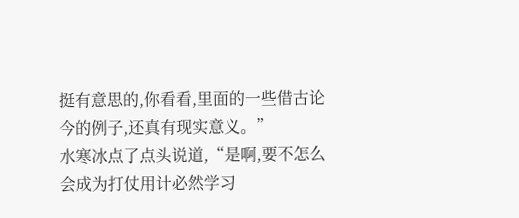挺有意思的,你看看,里面的一些借古论今的例子,还真有现实意义。”
水寒冰点了点头说道,“是啊,要不怎么会成为打仗用计必然学习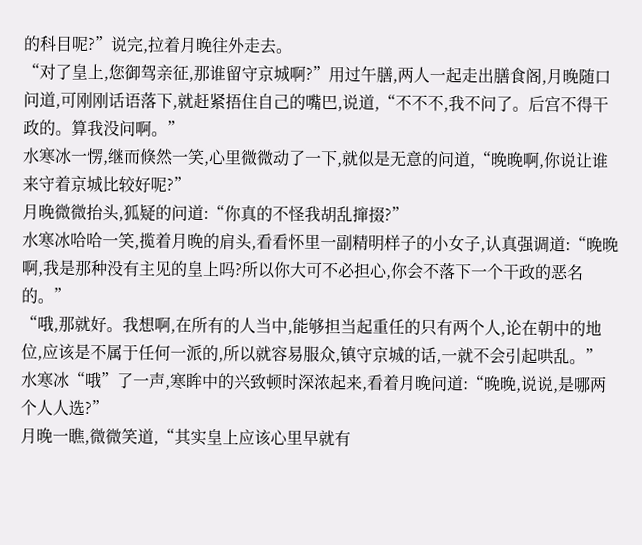的科目呢?”说完,拉着月晚往外走去。
“对了皇上,您御驾亲征,那谁留守京城啊?”用过午膳,两人一起走出膳食阁,月晚随口问道,可刚刚话语落下,就赶紧捂住自己的嘴巴,说道,“不不不,我不问了。后宫不得干政的。算我没问啊。”
水寒冰一愣,继而倏然一笑,心里微微动了一下,就似是无意的问道,“晚晚啊,你说让谁来守着京城比较好呢?”
月晚微微抬头,狐疑的问道:“你真的不怪我胡乱撺掇?”
水寒冰哈哈一笑,揽着月晚的肩头,看看怀里一副精明样子的小女子,认真强调道:“晚晚啊,我是那种没有主见的皇上吗?所以你大可不必担心,你会不落下一个干政的恶名的。”
“哦,那就好。我想啊,在所有的人当中,能够担当起重任的只有两个人,论在朝中的地位,应该是不属于任何一派的,所以就容易服众,镇守京城的话,一就不会引起哄乱。”
水寒冰“哦”了一声,寒眸中的兴致顿时深浓起来,看着月晚问道:“晚晚,说说,是哪两个人人选?”
月晚一瞧,微微笑道,“其实皇上应该心里早就有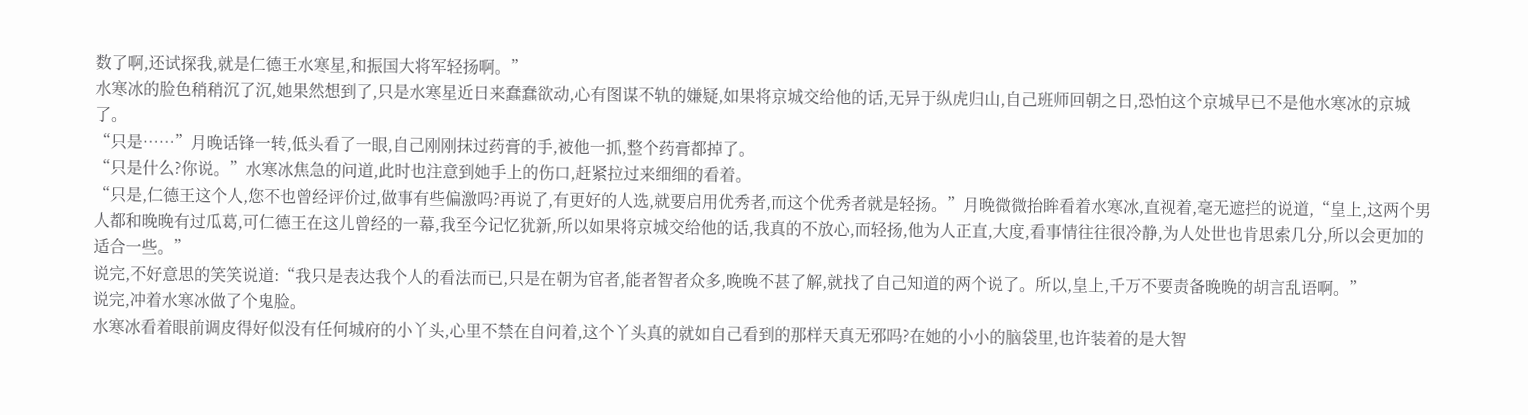数了啊,还试探我,就是仁德王水寒星,和振国大将军轻扬啊。”
水寒冰的脸色稍稍沉了沉,她果然想到了,只是水寒星近日来蠢蠢欲动,心有图谋不轨的嫌疑,如果将京城交给他的话,无异于纵虎归山,自己班师回朝之日,恐怕这个京城早已不是他水寒冰的京城了。
“只是……”月晚话锋一转,低头看了一眼,自己刚刚抹过药膏的手,被他一抓,整个药膏都掉了。
“只是什么?你说。”水寒冰焦急的问道,此时也注意到她手上的伤口,赶紧拉过来细细的看着。
“只是,仁德王这个人,您不也曾经评价过,做事有些偏激吗?再说了,有更好的人选,就要启用优秀者,而这个优秀者就是轻扬。”月晚微微抬眸看着水寒冰,直视着,毫无遮拦的说道,“皇上,这两个男人都和晚晚有过瓜葛,可仁德王在这儿曾经的一幕,我至今记忆犹新,所以如果将京城交给他的话,我真的不放心,而轻扬,他为人正直,大度,看事情往往很冷静,为人处世也肯思索几分,所以会更加的适合一些。”
说完,不好意思的笑笑说道:“我只是表达我个人的看法而已,只是在朝为官者,能者智者众多,晚晚不甚了解,就找了自己知道的两个说了。所以,皇上,千万不要责备晚晚的胡言乱语啊。”
说完,冲着水寒冰做了个鬼脸。
水寒冰看着眼前调皮得好似没有任何城府的小丫头,心里不禁在自问着,这个丫头真的就如自己看到的那样天真无邪吗?在她的小小的脑袋里,也许装着的是大智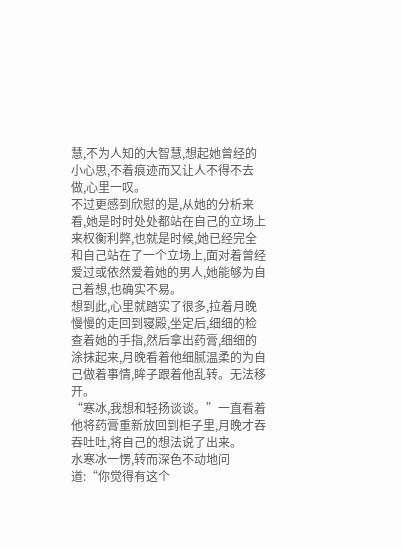慧,不为人知的大智慧,想起她曾经的小心思,不着痕迹而又让人不得不去做,心里一叹。
不过更感到欣慰的是,从她的分析来看,她是时时处处都站在自己的立场上来权衡利弊,也就是时候,她已经完全和自己站在了一个立场上,面对着曾经爱过或依然爱着她的男人,她能够为自己着想,也确实不易。
想到此,心里就踏实了很多,拉着月晚慢慢的走回到寝殿,坐定后,细细的检查着她的手指,然后拿出药膏,细细的涂抹起来,月晚看着他细腻温柔的为自己做着事情,眸子跟着他乱转。无法移开。
“寒冰,我想和轻扬谈谈。”一直看着他将药膏重新放回到柜子里,月晚才吞吞吐吐,将自己的想法说了出来。
水寒冰一愣,转而深色不动地问道:“你觉得有这个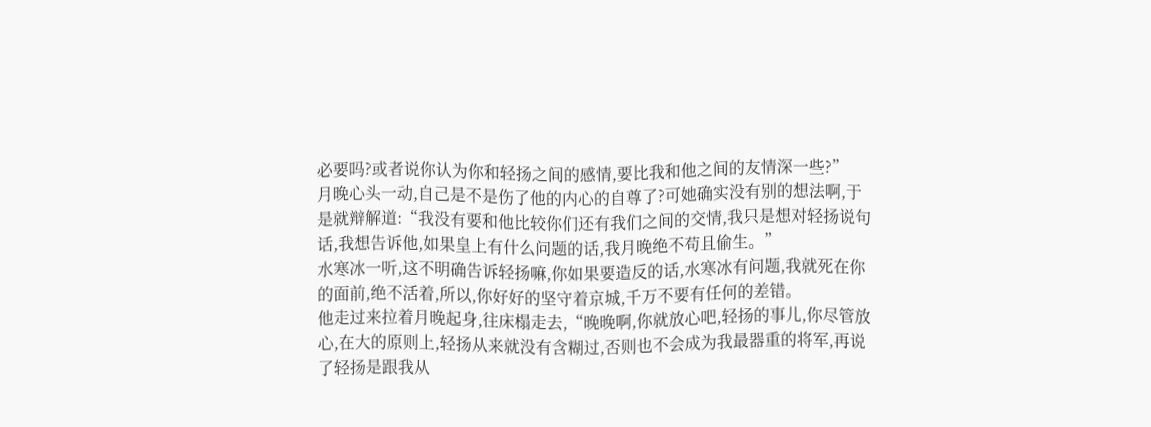必要吗?或者说你认为你和轻扬之间的感情,要比我和他之间的友情深一些?”
月晚心头一动,自己是不是伤了他的内心的自尊了?可她确实没有别的想法啊,于是就辩解道:“我没有要和他比较你们还有我们之间的交情,我只是想对轻扬说句话,我想告诉他,如果皇上有什么问题的话,我月晚绝不苟且偷生。”
水寒冰一听,这不明确告诉轻扬嘛,你如果要造反的话,水寒冰有问题,我就死在你的面前,绝不活着,所以,你好好的坚守着京城,千万不要有任何的差错。
他走过来拉着月晚起身,往床榻走去,“晚晚啊,你就放心吧,轻扬的事儿,你尽管放心,在大的原则上,轻扬从来就没有含糊过,否则也不会成为我最器重的将军,再说了轻扬是跟我从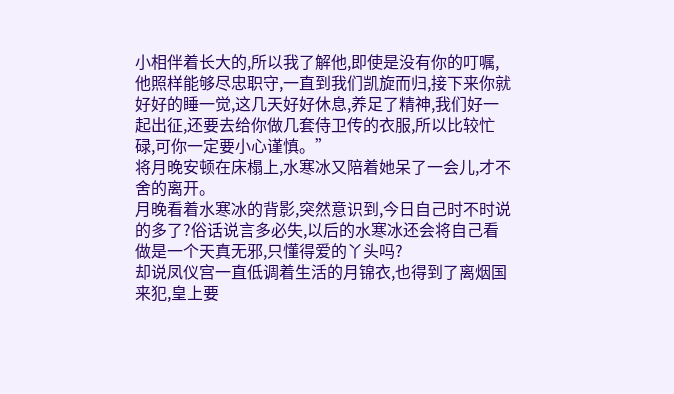小相伴着长大的,所以我了解他,即使是没有你的叮嘱,他照样能够尽忠职守,一直到我们凯旋而归,接下来你就好好的睡一觉,这几天好好休息,养足了精神,我们好一起出征,还要去给你做几套侍卫传的衣服,所以比较忙碌,可你一定要小心谨慎。”
将月晚安顿在床榻上,水寒冰又陪着她呆了一会儿,才不舍的离开。
月晚看着水寒冰的背影,突然意识到,今日自己时不时说的多了?俗话说言多必失,以后的水寒冰还会将自己看做是一个天真无邪,只懂得爱的丫头吗?
却说凤仪宫一直低调着生活的月锦衣,也得到了离烟国来犯,皇上要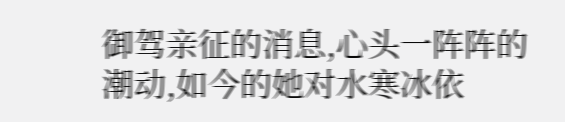御驾亲征的消息,心头一阵阵的潮动,如今的她对水寒冰依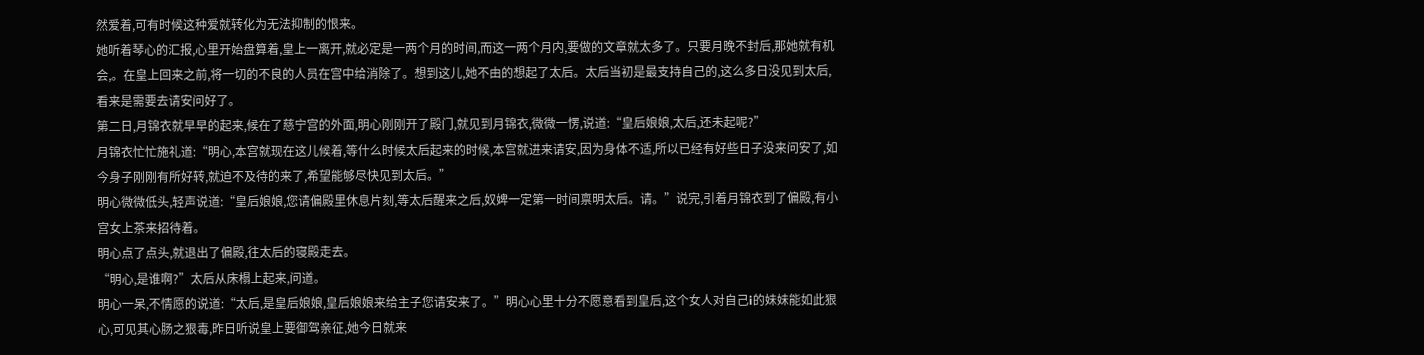然爱着,可有时候这种爱就转化为无法抑制的恨来。
她听着琴心的汇报,心里开始盘算着,皇上一离开,就必定是一两个月的时间,而这一两个月内,要做的文章就太多了。只要月晚不封后,那她就有机会,。在皇上回来之前,将一切的不良的人员在宫中给消除了。想到这儿,她不由的想起了太后。太后当初是最支持自己的,这么多日没见到太后,看来是需要去请安问好了。
第二日,月锦衣就早早的起来,候在了慈宁宫的外面,明心刚刚开了殿门,就见到月锦衣,微微一愣,说道:“皇后娘娘,太后,还未起呢?”
月锦衣忙忙施礼道:“明心,本宫就现在这儿候着,等什么时候太后起来的时候,本宫就进来请安,因为身体不适,所以已经有好些日子没来问安了,如今身子刚刚有所好转,就迫不及待的来了,希望能够尽快见到太后。”
明心微微低头,轻声说道:“皇后娘娘,您请偏殿里休息片刻,等太后醒来之后,奴婢一定第一时间禀明太后。请。”说完,引着月锦衣到了偏殿,有小宫女上茶来招待着。
明心点了点头,就退出了偏殿,往太后的寝殿走去。
“明心,是谁啊?”太后从床榻上起来,问道。
明心一呆,不情愿的说道:“太后,是皇后娘娘,皇后娘娘来给主子您请安来了。”明心心里十分不愿意看到皇后,这个女人对自己i的妹妹能如此狠心,可见其心肠之狠毒,昨日听说皇上要御驾亲征,她今日就来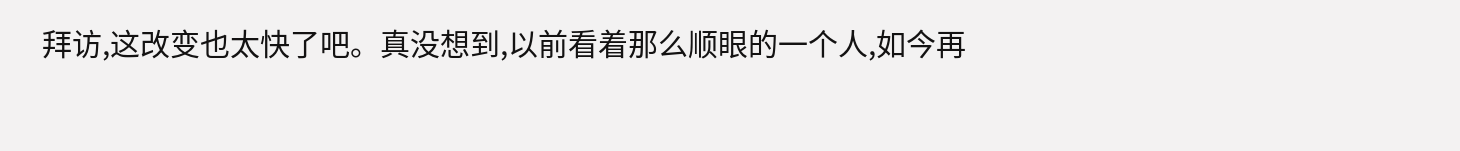拜访,这改变也太快了吧。真没想到,以前看着那么顺眼的一个人,如今再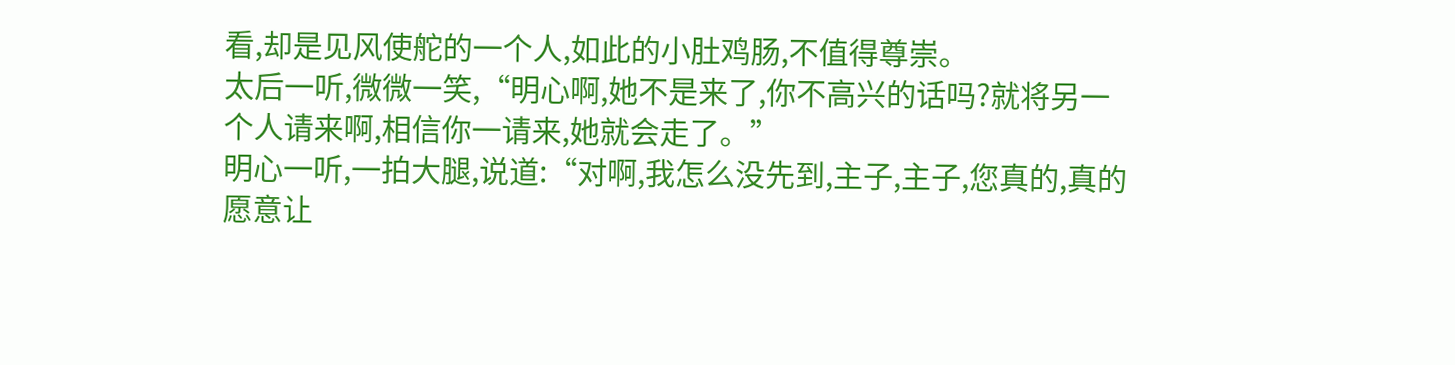看,却是见风使舵的一个人,如此的小肚鸡肠,不值得尊崇。
太后一听,微微一笑,“明心啊,她不是来了,你不高兴的话吗?就将另一个人请来啊,相信你一请来,她就会走了。”
明心一听,一拍大腿,说道:“对啊,我怎么没先到,主子,主子,您真的,真的愿意让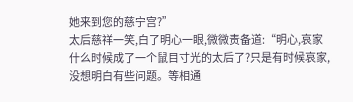她来到您的慈宁宫?”
太后慈祥一笑,白了明心一眼,微微责备道:“明心,哀家什么时候成了一个鼠目寸光的太后了?只是有时候哀家,没想明白有些问题。等相通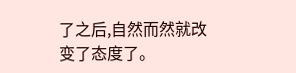了之后,自然而然就改变了态度了。